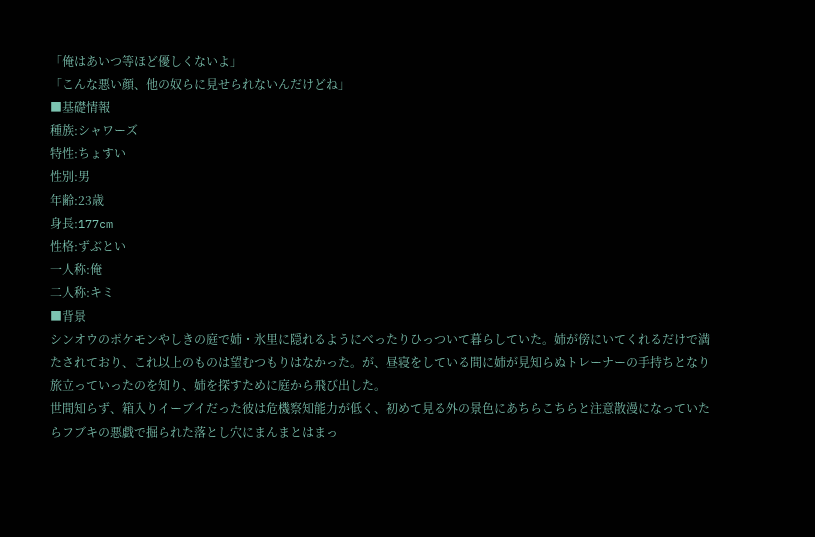「俺はあいつ等ほど優しくないよ」
「こんな悪い顔、他の奴らに見せられないんだけどね」
■基礎情報
種族:シャワーズ
特性:ちょすい
性別:男
年齢:23歳
身長:177cm
性格:ずぶとい
一人称:俺
二人称:キミ
■背景
シンオウのポケモンやしきの庭で姉・氷里に隠れるようにべったりひっついて暮らしていた。姉が傍にいてくれるだけで満たされており、これ以上のものは望むつもりはなかった。が、昼寝をしている間に姉が見知らぬトレーナーの手持ちとなり旅立っていったのを知り、姉を探すために庭から飛び出した。
世間知らず、箱入りイーブイだった彼は危機察知能力が低く、初めて見る外の景色にあちらこちらと注意散漫になっていたらフブキの悪戯で掘られた落とし穴にまんまとはまっ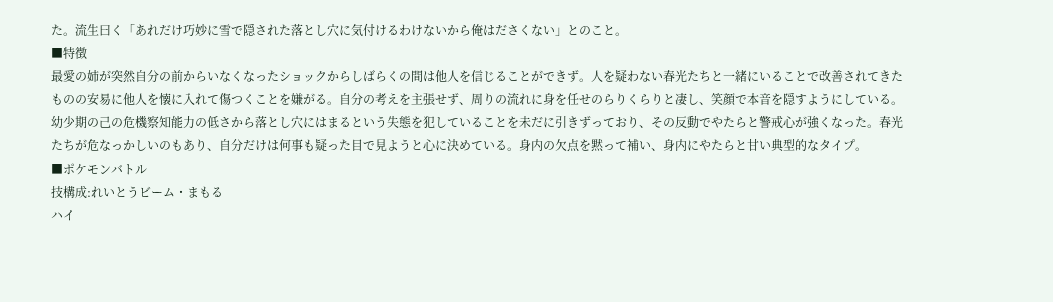た。流生曰く「あれだけ巧妙に雪で隠された落とし穴に気付けるわけないから俺はださくない」とのこと。
■特徴
最愛の姉が突然自分の前からいなくなったショックからしばらくの間は他人を信じることができず。人を疑わない春光たちと一緒にいることで改善されてきたものの安易に他人を懐に入れて傷つくことを嫌がる。自分の考えを主張せず、周りの流れに身を任せのらりくらりと凄し、笑顔で本音を隠すようにしている。
幼少期の己の危機察知能力の低さから落とし穴にはまるという失態を犯していることを未だに引きずっており、その反動でやたらと警戒心が強くなった。春光たちが危なっかしいのもあり、自分だけは何事も疑った目で見ようと心に決めている。身内の欠点を黙って補い、身内にやたらと甘い典型的なタイプ。
■ポケモンバトル
技構成:れいとうビーム・まもる
ハイ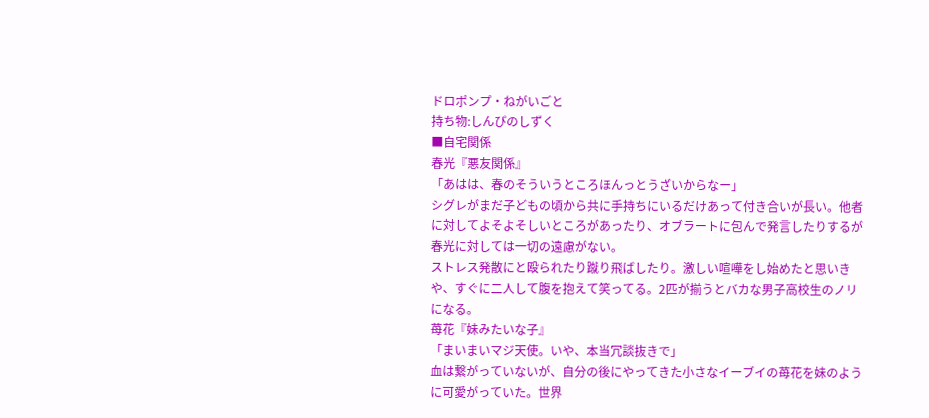ドロポンプ・ねがいごと
持ち物:しんぴのしずく
■自宅関係
春光『悪友関係』
「あはは、春のそういうところほんっとうざいからなー」
シグレがまだ子どもの頃から共に手持ちにいるだけあって付き合いが長い。他者に対してよそよそしいところがあったり、オブラートに包んで発言したりするが春光に対しては一切の遠慮がない。
ストレス発散にと殴られたり蹴り飛ばしたり。激しい喧嘩をし始めたと思いきや、すぐに二人して腹を抱えて笑ってる。2匹が揃うとバカな男子高校生のノリになる。
苺花『妹みたいな子』
「まいまいマジ天使。いや、本当冗談抜きで」
血は繋がっていないが、自分の後にやってきた小さなイーブイの苺花を妹のように可愛がっていた。世界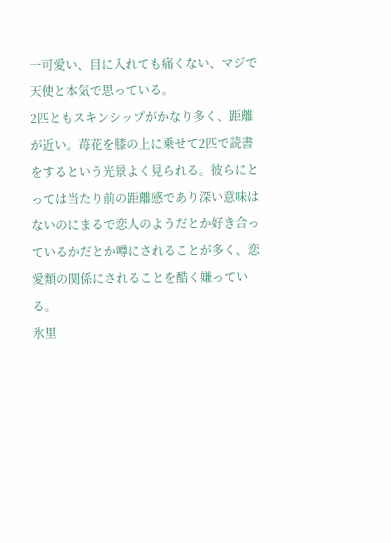一可愛い、目に入れても痛くない、マジで天使と本気で思っている。
2匹ともスキンシップがかなり多く、距離が近い。苺花を膝の上に乗せて2匹で読書をするという光景よく見られる。彼らにとっては当たり前の距離感であり深い意味はないのにまるで恋人のようだとか好き合っているかだとか噂にされることが多く、恋愛類の関係にされることを酷く嫌っている。
氷里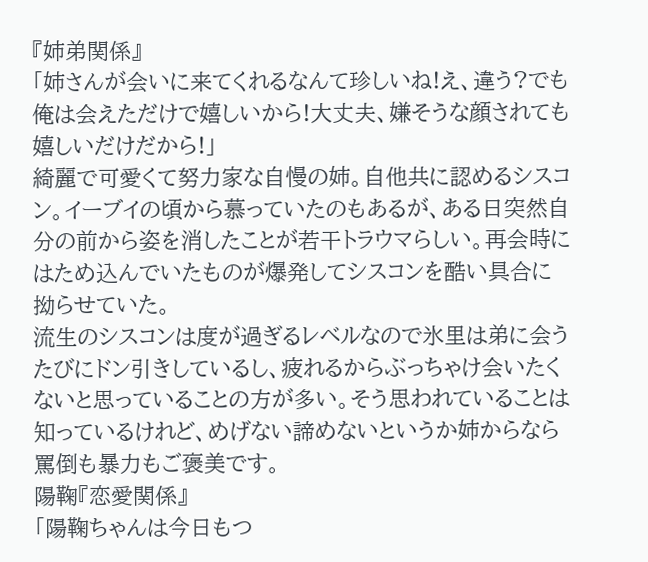『姉弟関係』
「姉さんが会いに来てくれるなんて珍しいね!え、違う?でも俺は会えただけで嬉しいから!大丈夫、嫌そうな顔されても嬉しいだけだから!」
綺麗で可愛くて努力家な自慢の姉。自他共に認めるシスコン。イーブイの頃から慕っていたのもあるが、ある日突然自分の前から姿を消したことが若干トラウマらしい。再会時にはため込んでいたものが爆発してシスコンを酷い具合に拗らせていた。
流生のシスコンは度が過ぎるレベルなので氷里は弟に会うたびにドン引きしているし、疲れるからぶっちゃけ会いたくないと思っていることの方が多い。そう思われていることは知っているけれど、めげない諦めないというか姉からなら罵倒も暴力もご褒美です。
陽鞠『恋愛関係』
「陽鞠ちゃんは今日もつ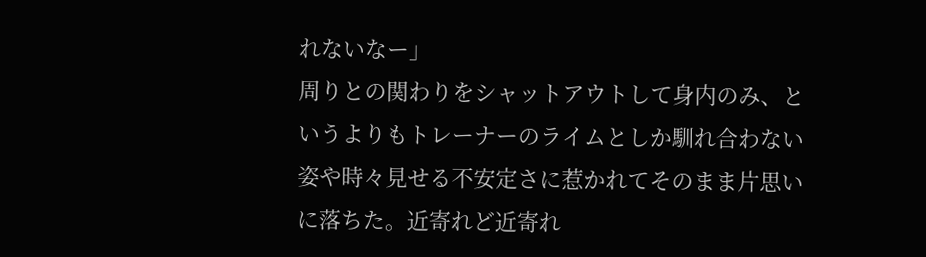れないなー」
周りとの関わりをシャットアウトして身内のみ、というよりもトレーナーのライムとしか馴れ合わない姿や時々見せる不安定さに惹かれてそのまま片思いに落ちた。近寄れど近寄れ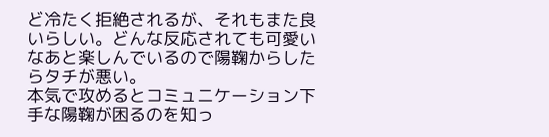ど冷たく拒絶されるが、それもまた良いらしい。どんな反応されても可愛いなあと楽しんでいるので陽鞠からしたらタチが悪い。
本気で攻めるとコミュニケーション下手な陽鞠が困るのを知っ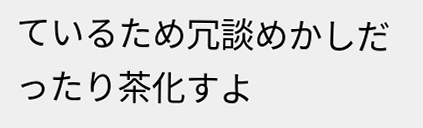ているため冗談めかしだったり茶化すよ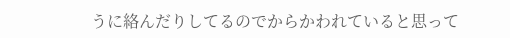うに絡んだりしてるのでからかわれていると思って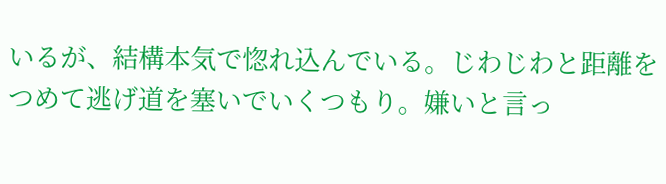いるが、結構本気で惚れ込んでいる。じわじわと距離をつめて逃げ道を塞いでいくつもり。嫌いと言っ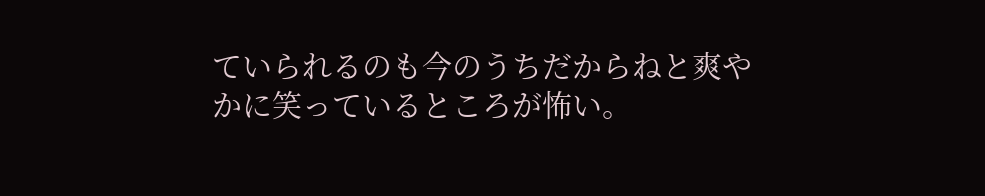ていられるのも今のうちだからねと爽やかに笑っているところが怖い。